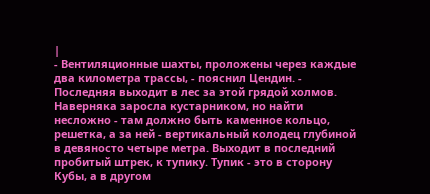|
- Вентиляционные шахты, проложены через каждые два километра трассы, - пояснил Цендин. - Последняя выходит в лес за этой грядой холмов. Наверняка заросла кустарником, но найти несложно - там должно быть каменное кольцо, решетка, а за ней - вертикальный колодец глубиной в девяносто четыре метра. Выходит в последний пробитый штрек, к тупику. Тупик - это в сторону Кубы, а в другом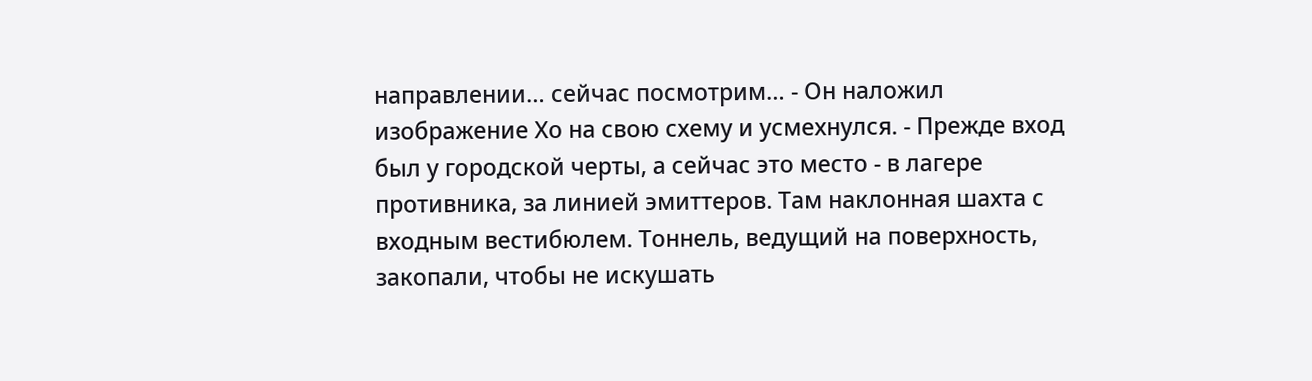направлении… сейчас посмотрим… - Он наложил изображение Хо на свою схему и усмехнулся. - Прежде вход был у городской черты, а сейчас это место - в лагере противника, за линией эмиттеров. Там наклонная шахта с входным вестибюлем. Тоннель, ведущий на поверхность, закопали, чтобы не искушать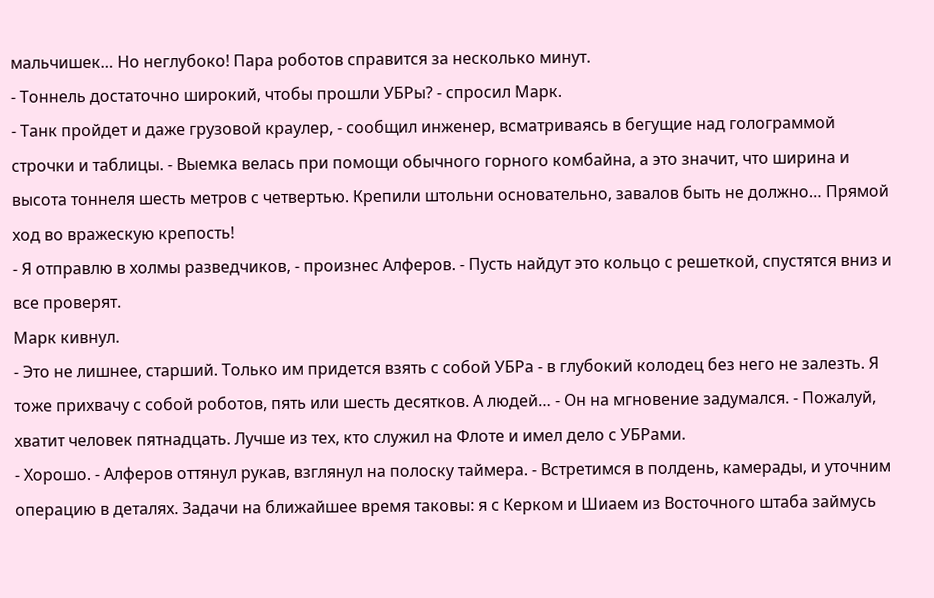мальчишек… Но неглубоко! Пара роботов справится за несколько минут.
- Тоннель достаточно широкий, чтобы прошли УБРы? - спросил Марк.
- Танк пройдет и даже грузовой краулер, - сообщил инженер, всматриваясь в бегущие над голограммой строчки и таблицы. - Выемка велась при помощи обычного горного комбайна, а это значит, что ширина и высота тоннеля шесть метров с четвертью. Крепили штольни основательно, завалов быть не должно… Прямой ход во вражескую крепость!
- Я отправлю в холмы разведчиков, - произнес Алферов. - Пусть найдут это кольцо с решеткой, спустятся вниз и все проверят.
Марк кивнул.
- Это не лишнее, старший. Только им придется взять с собой УБРа - в глубокий колодец без него не залезть. Я тоже прихвачу с собой роботов, пять или шесть десятков. А людей… - Он на мгновение задумался. - Пожалуй, хватит человек пятнадцать. Лучше из тех, кто служил на Флоте и имел дело с УБРами.
- Хорошо. - Алферов оттянул рукав, взглянул на полоску таймера. - Встретимся в полдень, камерады, и уточним операцию в деталях. Задачи на ближайшее время таковы: я с Керком и Шиаем из Восточного штаба займусь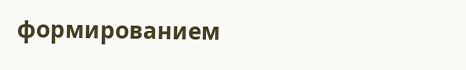формированием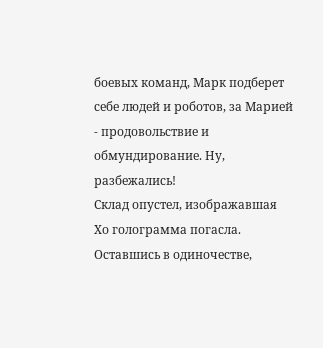боевых команд, Марк подберет себе людей и роботов, за Марией - продовольствие и обмундирование. Ну, разбежались!
Склад опустел, изображавшая Хо голограмма погасла. Оставшись в одиночестве,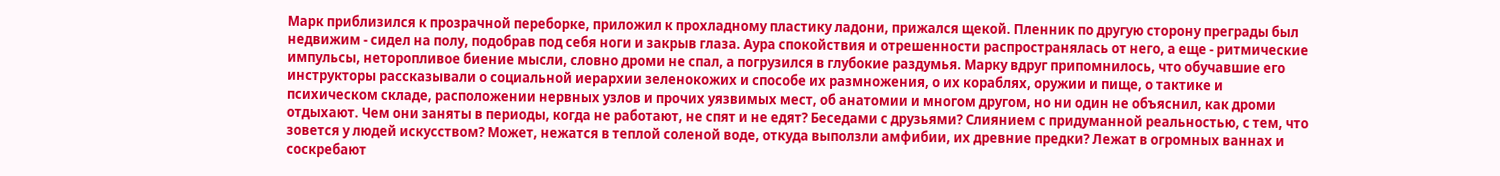Марк приблизился к прозрачной переборке, приложил к прохладному пластику ладони, прижался щекой. Пленник по другую сторону преграды был недвижим - сидел на полу, подобрав под себя ноги и закрыв глаза. Аура спокойствия и отрешенности распространялась от него, а еще - ритмические импульсы, неторопливое биение мысли, словно дроми не спал, а погрузился в глубокие раздумья. Марку вдруг припомнилось, что обучавшие его инструкторы рассказывали о социальной иерархии зеленокожих и способе их размножения, о их кораблях, оружии и пище, о тактике и психическом складе, расположении нервных узлов и прочих уязвимых мест, об анатомии и многом другом, но ни один не объяснил, как дроми отдыхают. Чем они заняты в периоды, когда не работают, не спят и не едят? Беседами с друзьями? Слиянием с придуманной реальностью, с тем, что зовется у людей искусством? Может, нежатся в теплой соленой воде, откуда выползли амфибии, их древние предки? Лежат в огромных ваннах и соскребают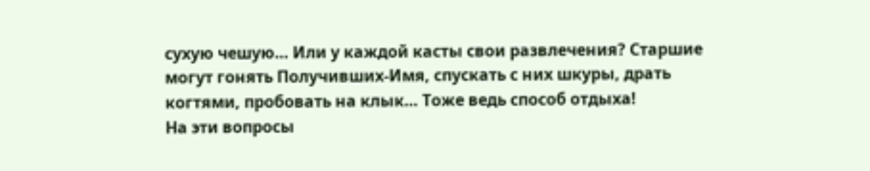сухую чешую… Или у каждой касты свои развлечения? Старшие могут гонять Получивших-Имя, спускать с них шкуры, драть когтями, пробовать на клык… Тоже ведь способ отдыха!
На эти вопросы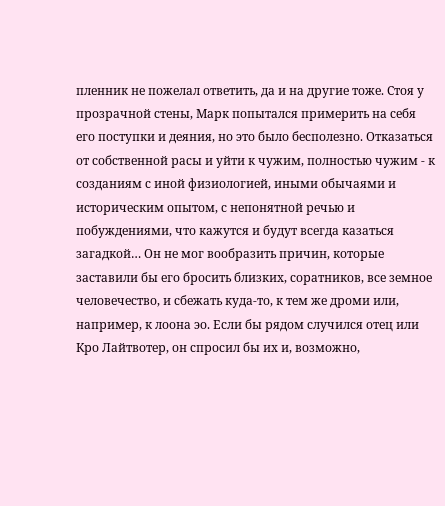пленник не пожелал ответить, да и на другие тоже. Стоя у прозрачной стены, Марк попытался примерить на себя его поступки и деяния, но это было бесполезно. Отказаться от собственной расы и уйти к чужим, полностью чужим - к созданиям с иной физиологией, иными обычаями и историческим опытом, с непонятной речью и побуждениями, что кажутся и будут всегда казаться загадкой… Он не мог вообразить причин, которые заставили бы его бросить близких, соратников, все земное человечество, и сбежать куда-то, к тем же дроми или, например, к лоона эо. Если бы рядом случился отец или Кро Лайтвотер, он спросил бы их и, возможно,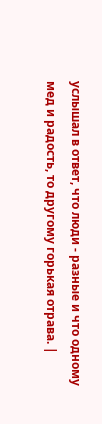услышал в ответ, что люди - разные и что одному мед и радость, то другому горькая отрава. |